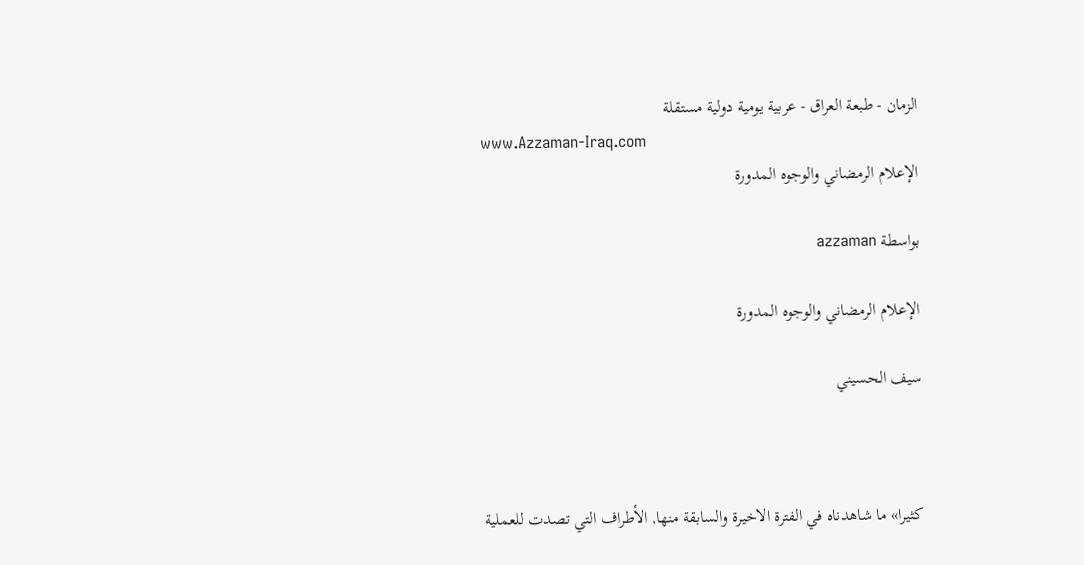الزمان - طبعة العراق - عربية يومية دولية مستقلة
www.Azzaman-Iraq.com
الإعلام الرمضاني والوجوه المدورة

بواسطة azzaman

الإعلام الرمضاني والوجوه المدورة

سيف الحسيني



كثيرا» ما شاهدناه في الفترة الاخيرة والسابقة منها, الأطراف التي تصدت للعملية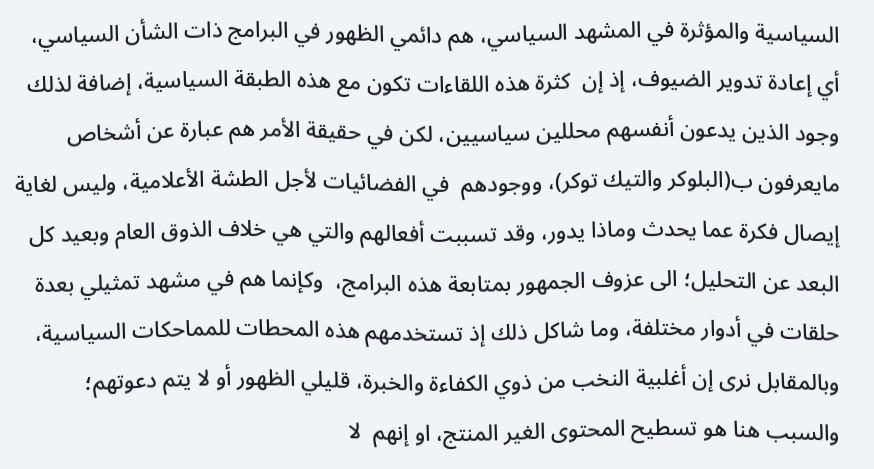السياسية والمؤثرة في المشهد السياسي، هم دائمي الظهور في البرامج ذات الشأن السياسي،  أي إعادة تدوير الضيوف، إذ إن  كثرة هذه اللقاءات تكون مع هذه الطبقة السياسية، إضافة لذلك وجود الذين يدعون أنفسهم محللين سياسيين، لكن في حقيقة الأمر هم عبارة عن أشخاص مايعرفون ب(البلوكر والتيك توكر)، ووجودهم  في الفضائيات لأجل الطشة الأعلامية، وليس لغاية إيصال فكرة عما يحدث وماذا يدور، وقد تسببت أفعالهم والتي هي خلاف الذوق العام وبعيد كل البعد عن التحليل؛ الى عزوف الجمهور بمتابعة هذه البرامج،  وكإنما هم في مشهد تمثيلي بعدة حلقات في أدوار مختلفة، وما شاكل ذلك إذ تستخدمهم هذه المحطات للمماحكات السياسية، وبالمقابل نرى إن أغلبية النخب من ذوي الكفاءة والخبرة، قليلي الظهور أو لا يتم دعوتهم؛ والسبب هنا هو تسطيح المحتوى الغير المنتج، او إنهم  لا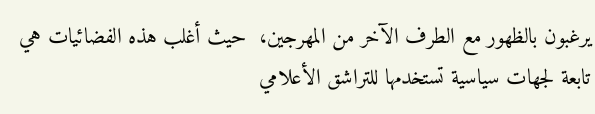يرغبون بالظهور مع الطرف الآخر من المهرجين،  حيث أغلب هذه الفضائيات هي تابعة لجهات سياسية تستخدمها للتراشق الأعلامي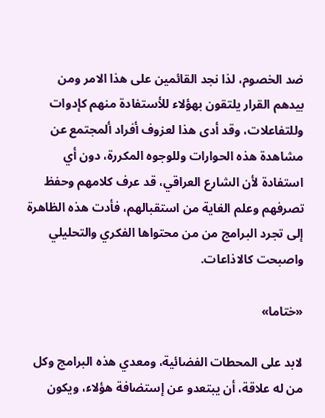ضد الخصوم، لذا نجد القائمين على هذا الامر ومن بيدهم القرار يلتقون بهؤلاء للأستفادة منهم كإدوات وللتفاعلات، وقد أدى هذا لعزوف أفراد ألمجتمع عن مشاهدة هذه الحوارات وللوجوه المكررة، دون أي استفادة لأن الشارع العراقي، قد عرف كلامهم وحفظ تصرفهم وعلم الغاية من استقبالهم، فأدت هذه الظاهرة إلى تجرد البرامج من من محتواها الفكري والتحليلي واصبحت كالاذاعات.

«ختاما»

لابد على المحطات الفضائية، ومعدي هذه البرامج وكل من له علاقة، أن يبتعدو عن إستضافة هؤلاء، ويكون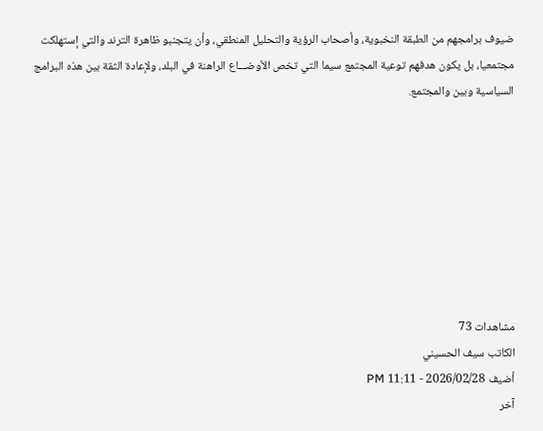ضيوف برامجهم من الطبقة النخبوية، وأصحاب الرؤية والتحليل المنطقي، وأن يتجنبو ظاهرة الترند والتي إستهلكت مجتمعيا، بل يكون هدفهم توعية المجتمع سيما التي تخص الأوضـــاع الراهنة في البلد، ولإعادة الثقة بين هذه البرامج السياسية وبين والمجتمع.








مشاهدات 73
الكاتب سيف الحسيني
أضيف 2026/02/28 - 11:11 PM
آخر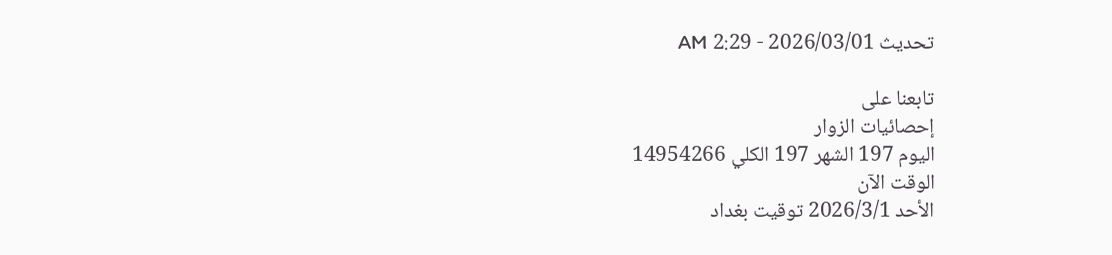تحديث 2026/03/01 - 2:29 AM

تابعنا على
إحصائيات الزوار
اليوم 197 الشهر 197 الكلي 14954266
الوقت الآن
الأحد 2026/3/1 توقيت بغداد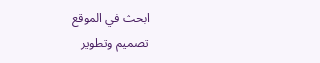ابحث في الموقع
تصميم وتطوير